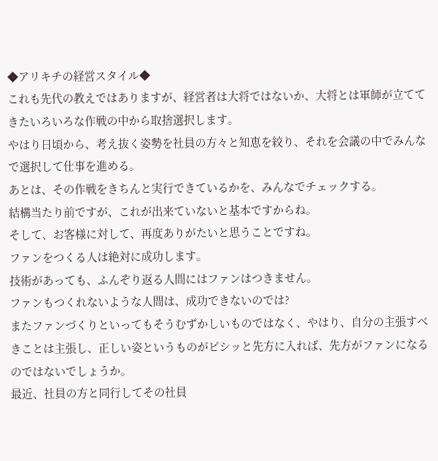◆アリキチの経営スタイル◆
これも先代の教えではありますが、経営者は大将ではないか、大将とは軍師が立ててきたいろいろな作戦の中から取捨選択します。
やはり日頃から、考え抜く姿勢を社員の方々と知恵を絞り、それを会議の中でみんなで選択して仕事を進める。
あとは、その作戦をきちんと実行できているかを、みんなでチェックする。
結構当たり前ですが、これが出来ていないと基本ですからね。
そして、お客様に対して、再度ありがたいと思うことですね。
ファンをつくる人は絶対に成功します。
技術があっても、ふんぞり返る人間にはファンはつきません。
ファンもつくれないような人間は、成功できないのでは?
またファンづくりといってもそうむずかしいものではなく、やはり、自分の主張すべきことは主張し、正しい姿というものがピシッと先方に入れば、先方がファンになるのではないでしょうか。
最近、社員の方と同行してその社員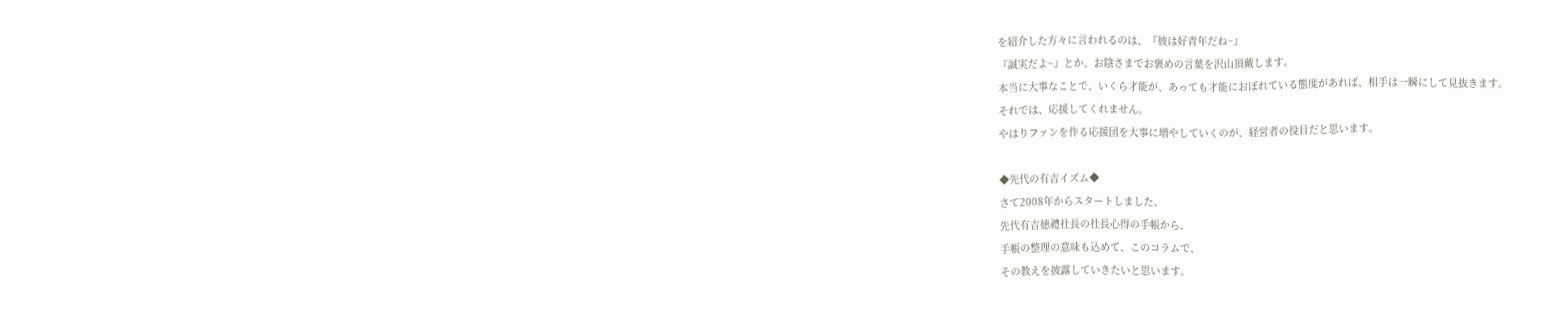を紹介した方々に言われるのは、『彼は好青年だね~』
『誠実だよ~』とか、お陰さまでお褒めの言葉を沢山頂戴します。
本当に大事なことで、いくら才能が、あっても才能におぼれている態度があれば、相手は一瞬にして見抜きます。
それでは、応援してくれません。
やはりファンを作る応援団を大事に増やしていくのが、経営者の役目だと思います。

◆先代の有吉イズム◆
さて2008年からスタートしました、
先代有吉徳禮社長の社長心得の手帳から、
手帳の整理の意味も込めて、このコラムで、
その教えを披露していきたいと思います。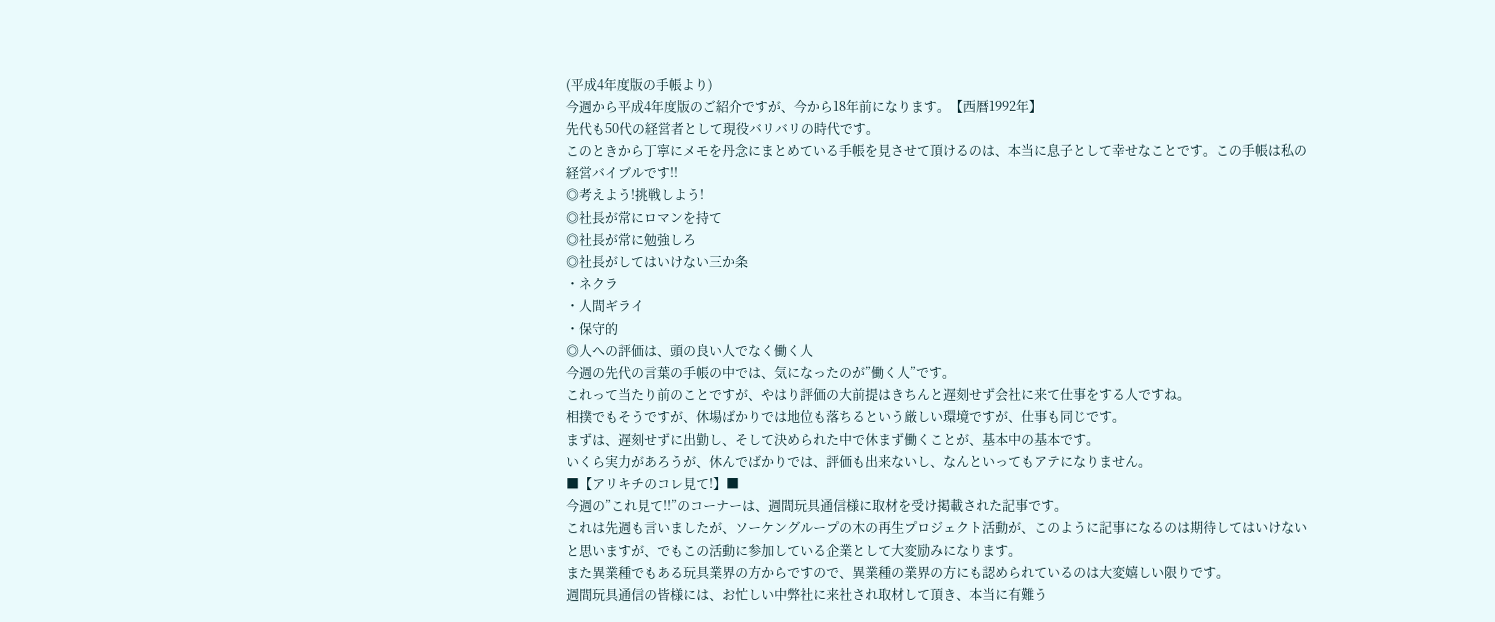(平成4年度版の手帳より)
今週から平成4年度版のご紹介ですが、今から18年前になります。【西暦1992年】
先代も50代の経営者として現役バリバリの時代です。
このときから丁寧にメモを丹念にまとめている手帳を見させて頂けるのは、本当に息子として幸せなことです。この手帳は私の経営バイブルです!!
◎考えよう!挑戦しよう!
◎社長が常にロマンを持て
◎社長が常に勉強しろ
◎社長がしてはいけない三か条
・ネクラ
・人間ギライ
・保守的
◎人への評価は、頭の良い人でなく働く人
今週の先代の言葉の手帳の中では、気になったのが”働く人”です。
これって当たり前のことですが、やはり評価の大前提はきちんと遅刻せず会社に来て仕事をする人ですね。
相撲でもそうですが、休場ばかりでは地位も落ちるという厳しい環境ですが、仕事も同じです。
まずは、遅刻せずに出勤し、そして決められた中で休まず働くことが、基本中の基本です。
いくら実力があろうが、休んでばかりでは、評価も出来ないし、なんといってもアテになりません。
■【アリキチのコレ見て!】■
今週の”これ見て!!”のコーナーは、週間玩具通信様に取材を受け掲載された記事です。
これは先週も言いましたが、ソーケングループの木の再生プロジェクト活動が、このように記事になるのは期待してはいけないと思いますが、でもこの活動に参加している企業として大変励みになります。
また異業種でもある玩具業界の方からですので、異業種の業界の方にも認められているのは大変嬉しい限りです。
週間玩具通信の皆様には、お忙しい中弊社に来社され取材して頂き、本当に有難う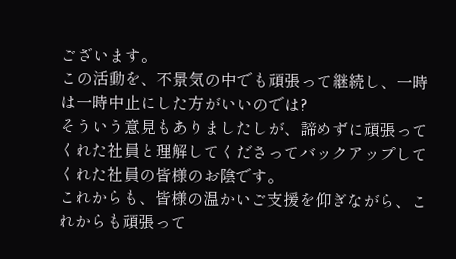ございます。
この活動を、不景気の中でも頑張って継続し、一時は一時中止にした方がいいのでは?
そういう意見もありましたしが、諦めずに頑張ってくれた社員と理解してくださってバックアップしてくれた社員の皆様のお陰です。
これからも、皆様の温かいご支援を仰ぎながら、これからも頑張って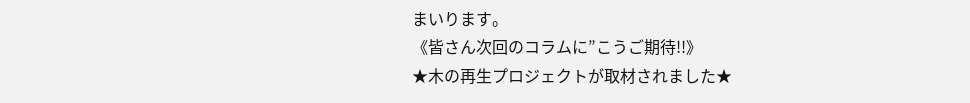まいります。
《皆さん次回のコラムに”こうご期待!!》
★木の再生プロジェクトが取材されました★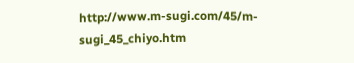http://www.m-sugi.com/45/m-sugi_45_chiyo.htm